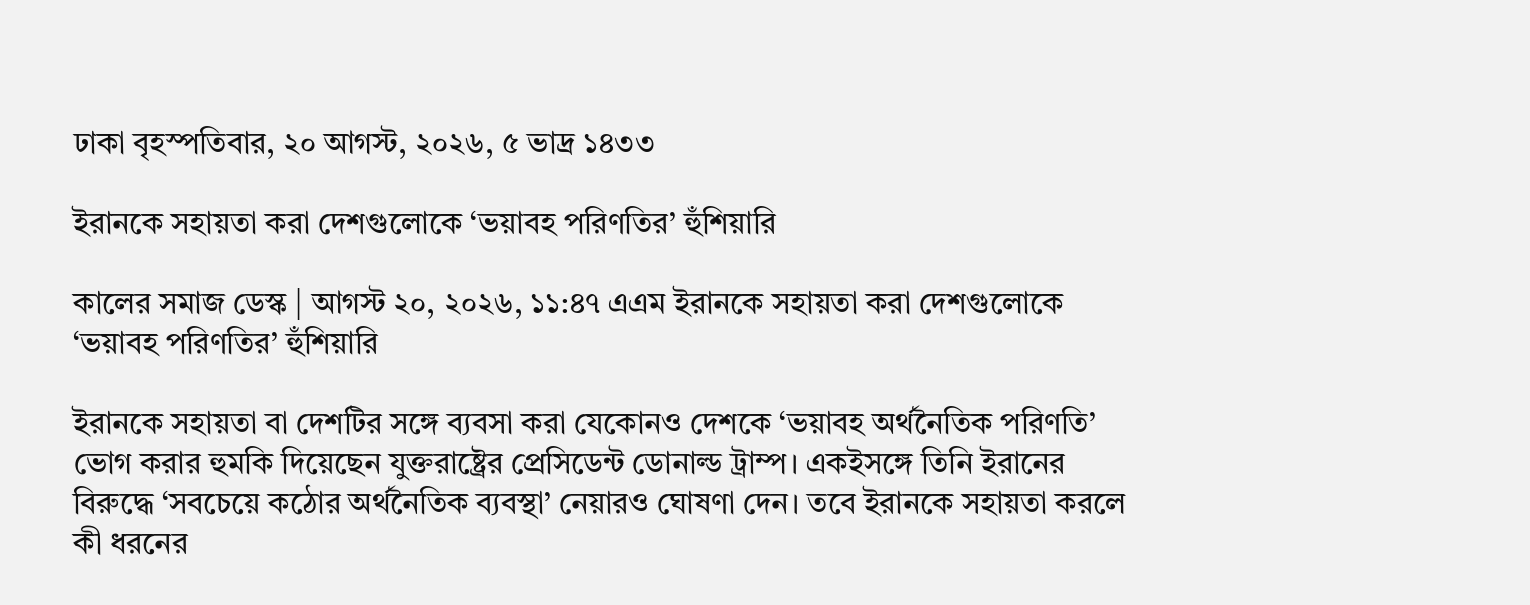ঢাকা বৃহস্পতিবার, ২০ আগস্ট, ২০২৬, ৫ ভাদ্র ১৪৩৩

ইরানকে সহায়তা করা দেশগুলোকে ‘ভয়াবহ পরিণতির’ হুঁশিয়ারি

কালের সমাজ ডেস্ক | আগস্ট ২০, ২০২৬, ১১:৪৭ এএম ইরানকে সহায়তা করা দেশগুলোকে ‘ভয়াবহ পরিণতির’ হুঁশিয়ারি

ইরানকে সহায়তা বা দেশটির সঙ্গে ব্যবসা করা যেকোনও দেশকে ‘ভয়াবহ অর্থনৈতিক পরিণতি’ ভোগ করার হুমকি দিয়েছেন যুক্তরাষ্ট্রের প্রেসিডেন্ট ডোনাল্ড ট্রাম্প। একইসঙ্গে তিনি ইরানের বিরুদ্ধে ‘সবচেয়ে কঠোর অর্থনৈতিক ব্যবস্থা’ নেয়ারও ঘোষণা দেন। তবে ইরানকে সহায়তা করলে কী ধরনের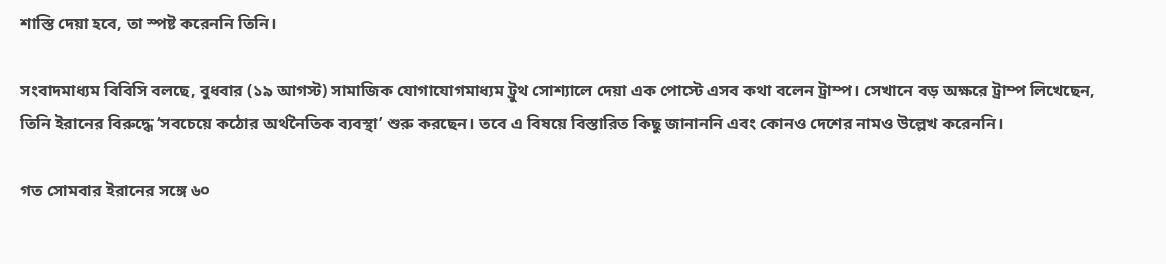শাস্তি দেয়া হবে, তা স্পষ্ট করেননি তিনি।

সংবাদমাধ্যম বিবিসি বলছে, বুধবার (১৯ আগস্ট) সামাজিক যোগাযোগমাধ্যম ট্রুথ সোশ্যালে দেয়া এক পোস্টে এসব কথা বলেন ট্রাম্প। সেখানে বড় অক্ষরে ট্রাম্প লিখেছেন, তিনি ইরানের বিরুদ্ধে ‘সবচেয়ে কঠোর অর্থনৈতিক ব্যবস্থা’ শুরু করছেন। তবে এ বিষয়ে বিস্তারিত কিছু জানাননি এবং কোনও দেশের নামও উল্লেখ করেননি।

গত সোমবার ইরানের সঙ্গে ৬০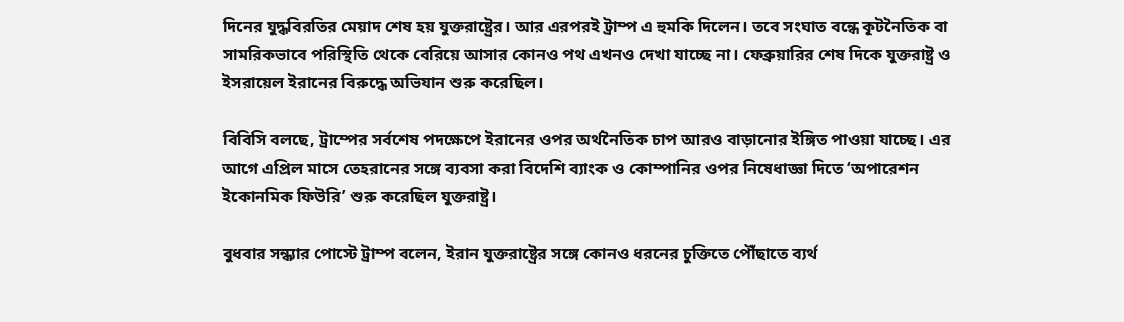দিনের যুদ্ধবিরতির মেয়াদ শেষ হয় যুক্তরাষ্ট্রের। আর এরপরই ট্রাম্প এ হুমকি দিলেন। তবে সংঘাত বন্ধে কূটনৈতিক বা সামরিকভাবে পরিস্থিতি থেকে বেরিয়ে আসার কোনও পথ এখনও দেখা যাচ্ছে না। ফেব্রুয়ারির শেষ দিকে যুক্তরাষ্ট্র ও ইসরায়েল ইরানের বিরুদ্ধে অভিযান শুরু করেছিল।

বিবিসি বলছে, ট্রাম্পের সর্বশেষ পদক্ষেপে ইরানের ওপর অর্থনৈতিক চাপ আরও বাড়ানোর ইঙ্গিত পাওয়া যাচ্ছে। এর আগে এপ্রিল মাসে তেহরানের সঙ্গে ব্যবসা করা বিদেশি ব্যাংক ও কোম্পানির ওপর নিষেধাজ্ঞা দিতে ‘অপারেশন ইকোনমিক ফিউরি’ শুরু করেছিল যুক্তরাষ্ট্র।

বুধবার সন্ধ্যার পোস্টে ট্রাম্প বলেন, ইরান যুক্তরাষ্ট্রের সঙ্গে কোনও ধরনের চুক্তিতে পৌঁছাতে ব্যর্থ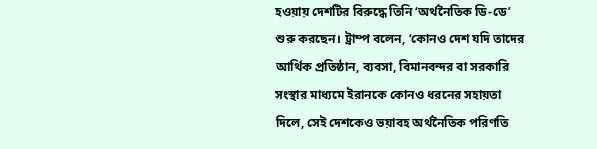হওয়ায় দেশটির বিরুদ্ধে তিনি ‘অর্থনৈতিক ডি-ডে’ শুরু করছেন। ট্রাম্প বলেন, ‘কোনও দেশ যদি তাদের আর্থিক প্রতিষ্ঠান, ব্যবসা, বিমানবন্দর বা সরকারি সংস্থার মাধ্যমে ইরানকে কোনও ধরনের সহায়তা দিলে, সেই দেশকেও ভয়াবহ অর্থনৈতিক পরিণতি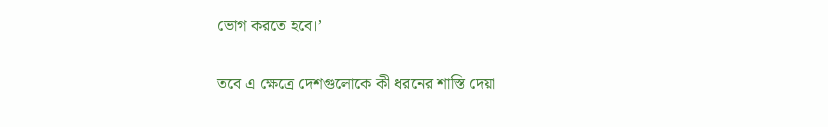ভোগ করতে হবে।’

তবে এ ক্ষেত্রে দেশগুলোকে কী ধরনের শাস্তি দেয়া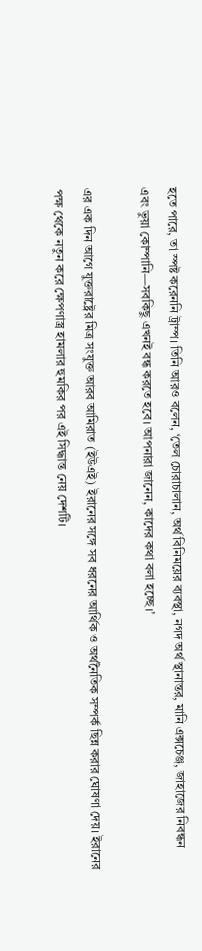হতে পারে, তা স্পষ্ট করেননি ট্রাম্প। তিনি আরও বলেন, ‘তেল চোরাচালান, অর্থ বিনিময়ের ব্যবস্থা, নগদ অর্থ স্থানান্তর, মানি এক্সচেঞ্জ, জাহাজের নিবন্ধন এবং ভুয়া কোম্পানি—সবকিছু এখনই বন্ধ করতে হবে। আপনারা জানেন, কাদের কথা বলা হচ্ছে।’

এর এক দিন আগে যুক্তরাষ্ট্রের মিত্র সংযুক্ত আরব আমিরাত (ইউএই) ইরানের সঙ্গে সব ধরনের আর্থিক ও অর্থনৈতিক সম্পর্ক ছিন্ন করার ঘোষণা দেয়। ইরানের পক্ষ থেকে নতুন করে ক্ষেপণাস্ত্র হামলার হুমকির পর এই সিদ্ধান্ত নেয় দেশটি।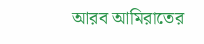আরব আমিরাতের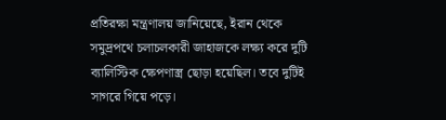প্রতিরক্ষা মন্ত্রণালয় জানিয়েছে, ইরান থেকে সমুদ্রপথে চলাচলকারী জাহাজকে লক্ষ্য করে দুটি ব্যালিস্টিক ক্ষেপণাস্ত্র ছোড়া হয়েছিল। তবে দুটিই সাগরে গিয়ে পড়ে।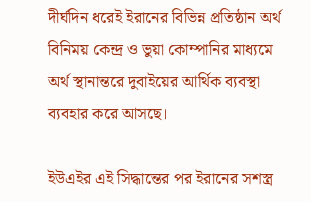দীর্ঘদিন ধরেই ইরানের বিভিন্ন প্রতিষ্ঠান অর্থ বিনিময় কেন্দ্র ও ভুয়া কোম্পানির মাধ্যমে অর্থ স্থানান্তরে দুবাইয়ের আর্থিক ব্যবস্থা ব্যবহার করে আসছে।

ইউএইর এই সিদ্ধান্তের পর ইরানের সশস্ত্র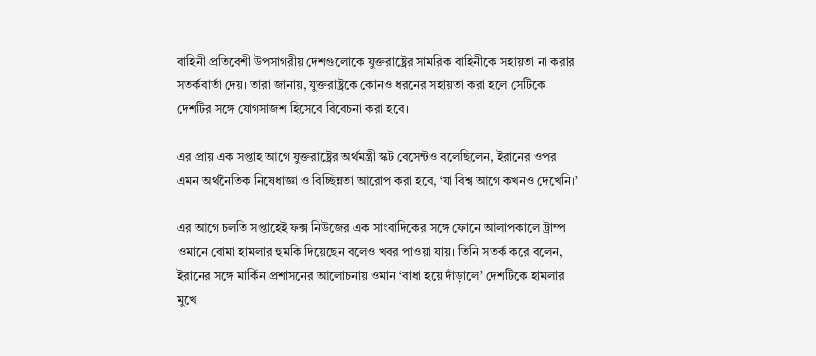বাহিনী প্রতিবেশী উপসাগরীয় দেশগুলোকে যুক্তরাষ্ট্রের সামরিক বাহিনীকে সহায়তা না করার সতর্কবার্তা দেয়। তারা জানায়, যুক্তরাষ্ট্রকে কোনও ধরনের সহায়তা করা হলে সেটিকে দেশটির সঙ্গে যোগসাজশ হিসেবে বিবেচনা করা হবে।

এর প্রায় এক সপ্তাহ আগে যুক্তরাষ্ট্রের অর্থমন্ত্রী স্কট বেসেন্টও বলেছিলেন, ইরানের ওপর এমন অর্থনৈতিক নিষেধাজ্ঞা ও বিচ্ছিন্নতা আরোপ করা হবে, ‘যা বিশ্ব আগে কখনও দেখেনি।’

এর আগে চলতি সপ্তাহেই ফক্স নিউজের এক সাংবাদিকের সঙ্গে ফোনে আলাপকালে ট্রাম্প ওমানে বোমা হামলার হুমকি দিয়েছেন বলেও খবর পাওয়া যায়। তিনি সতর্ক করে বলেন, ইরানের সঙ্গে মার্কিন প্রশাসনের আলোচনায় ওমান ‘বাধা হয়ে দাঁড়ালে’ দেশটিকে হামলার মুখে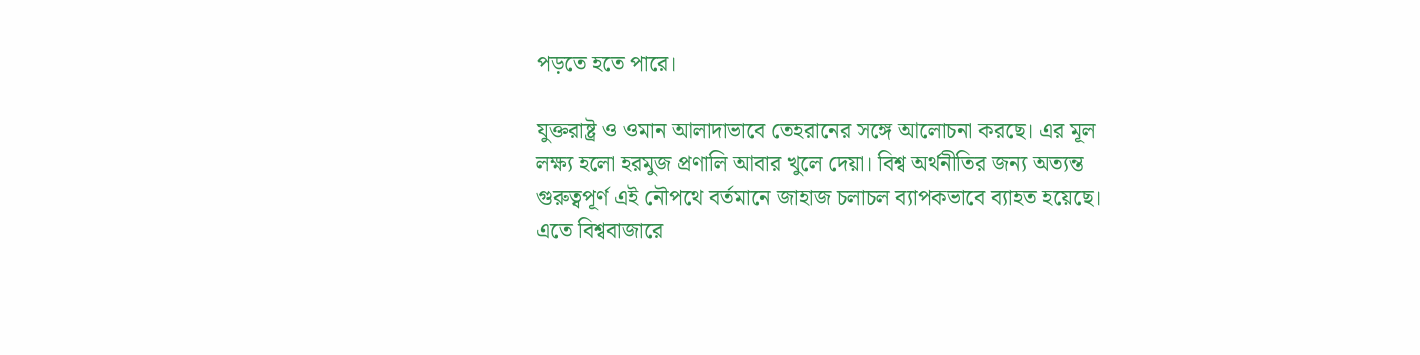পড়তে হতে পারে।

যুক্তরাষ্ট্র ও ওমান আলাদাভাবে তেহরানের সঙ্গে আলোচনা করছে। এর মূল লক্ষ্য হলো হরমুজ প্রণালি আবার খুলে দেয়া। বিশ্ব অর্থনীতির জন্য অত্যন্ত গুরুত্বপূর্ণ এই নৌপথে বর্তমানে জাহাজ চলাচল ব্যাপকভাবে ব্যাহত হয়েছে। এতে বিশ্ববাজারে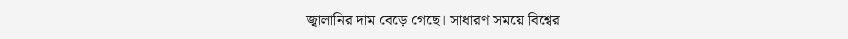জ্বালানির দাম বেড়ে গেছে। সাধারণ সময়ে বিশ্বের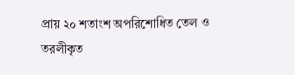প্রায় ২০ শতাংশ অপরিশোধিত তেল ও তরলীকৃত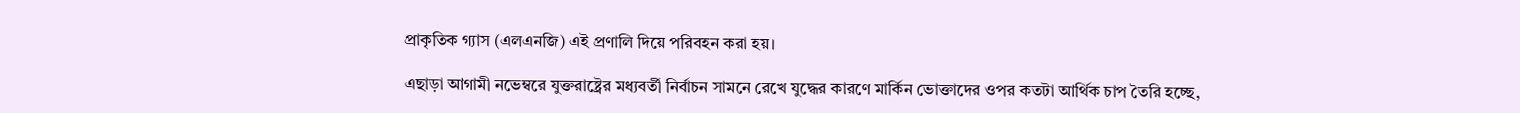প্রাকৃতিক গ্যাস (এলএনজি) এই প্রণালি দিয়ে পরিবহন করা হয়।

এছাড়া আগামী নভেম্বরে যুক্তরাষ্ট্রের মধ্যবর্তী নির্বাচন সামনে রেখে যুদ্ধের কারণে মার্কিন ভোক্তাদের ওপর কতটা আর্থিক চাপ তৈরি হচ্ছে,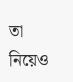তা নিয়েও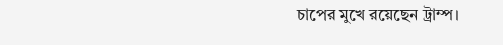চাপের মুখে রয়েছেন ট্রাম্প।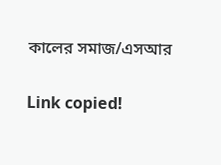কালের সমাজ/এসআর

Link copied!